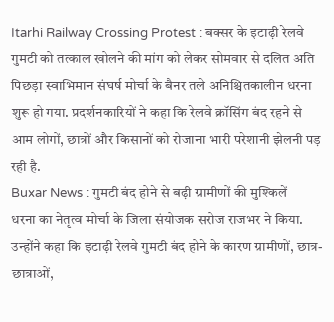Itarhi Railway Crossing Protest : बक्सर के इटाढ़ी रेलवे गुमटी को तत्काल खोलने की मांग को लेकर सोमवार से दलित अति पिछड़ा स्वाभिमान संघर्ष मोर्चा के बैनर तले अनिश्चितकालीन धरना शुरू हो गया. प्रदर्शनकारियों ने कहा कि रेलवे क्रॉसिंग बंद रहने से आम लोगों, छात्रों और किसानों को रोजाना भारी परेशानी झेलनी पड़ रही है.
Buxar News : गुमटी बंद होने से बढ़ी ग्रामीणों की मुश्किलें
धरना का नेतृत्व मोर्चा के जिला संयोजक सरोज राजभर ने किया. उन्होंने कहा कि इटाढ़ी रेलवे गुमटी बंद होने के कारण ग्रामीणों, छात्र-छात्राओं,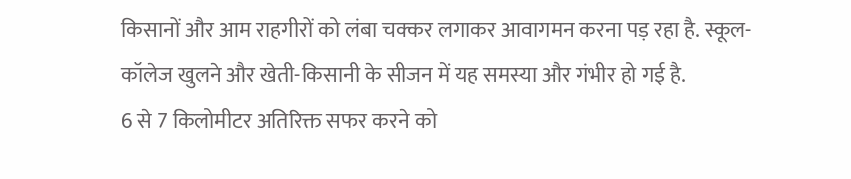किसानों और आम राहगीरों को लंबा चक्कर लगाकर आवागमन करना पड़ रहा है. स्कूल-कॉलेज खुलने और खेती-किसानी के सीजन में यह समस्या और गंभीर हो गई है.
6 से 7 किलोमीटर अतिरिक्त सफर करने को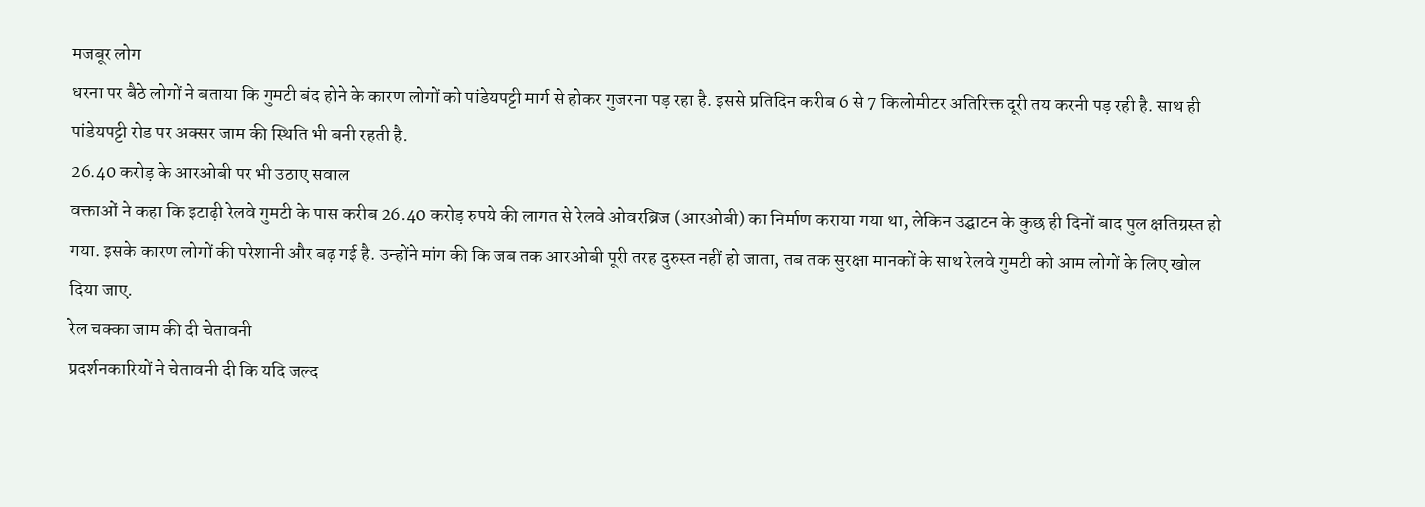मजबूर लोग
धरना पर बैठे लोगों ने बताया कि गुमटी बंद होने के कारण लोगों को पांडेयपट्टी मार्ग से होकर गुजरना पड़ रहा है. इससे प्रतिदिन करीब 6 से 7 किलोमीटर अतिरिक्त दूरी तय करनी पड़ रही है. साथ ही पांडेयपट्टी रोड पर अक्सर जाम की स्थिति भी बनी रहती है.
26.40 करोड़ के आरओबी पर भी उठाए सवाल
वक्ताओं ने कहा कि इटाढ़ी रेलवे गुमटी के पास करीब 26.40 करोड़ रुपये की लागत से रेलवे ओवरब्रिज (आरओबी) का निर्माण कराया गया था, लेकिन उद्घाटन के कुछ ही दिनों बाद पुल क्षतिग्रस्त हो गया. इसके कारण लोगों की परेशानी और बढ़ गई है. उन्होंने मांग की कि जब तक आरओबी पूरी तरह दुरुस्त नहीं हो जाता, तब तक सुरक्षा मानकों के साथ रेलवे गुमटी को आम लोगों के लिए खोल दिया जाए.
रेल चक्का जाम की दी चेतावनी
प्रदर्शनकारियों ने चेतावनी दी कि यदि जल्द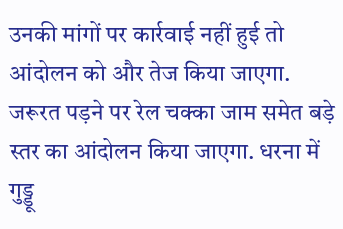उनकी मांगों पर कार्रवाई नहीं हुई तो आंदोलन को और तेज किया जाएगा. जरूरत पड़ने पर रेल चक्का जाम समेत बड़े स्तर का आंदोलन किया जाएगा. धरना में गुड्डू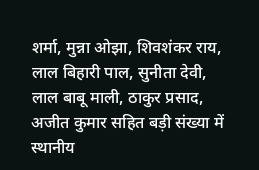शर्मा, मुन्ना ओझा, शिवशंकर राय, लाल बिहारी पाल, सुनीता देवी, लाल बाबू माली, ठाकुर प्रसाद, अजीत कुमार सहित बड़ी संख्या में स्थानीय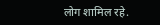लोग शामिल रहे.